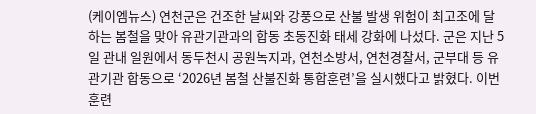(케이엠뉴스) 연천군은 건조한 날씨와 강풍으로 산불 발생 위험이 최고조에 달하는 봄철을 맞아 유관기관과의 합동 초동진화 태세 강화에 나섰다. 군은 지난 5일 관내 일원에서 동두천시 공원녹지과, 연천소방서, 연천경찰서, 군부대 등 유관기관 합동으로 ‘2026년 봄철 산불진화 통합훈련’을 실시했다고 밝혔다. 이번 훈련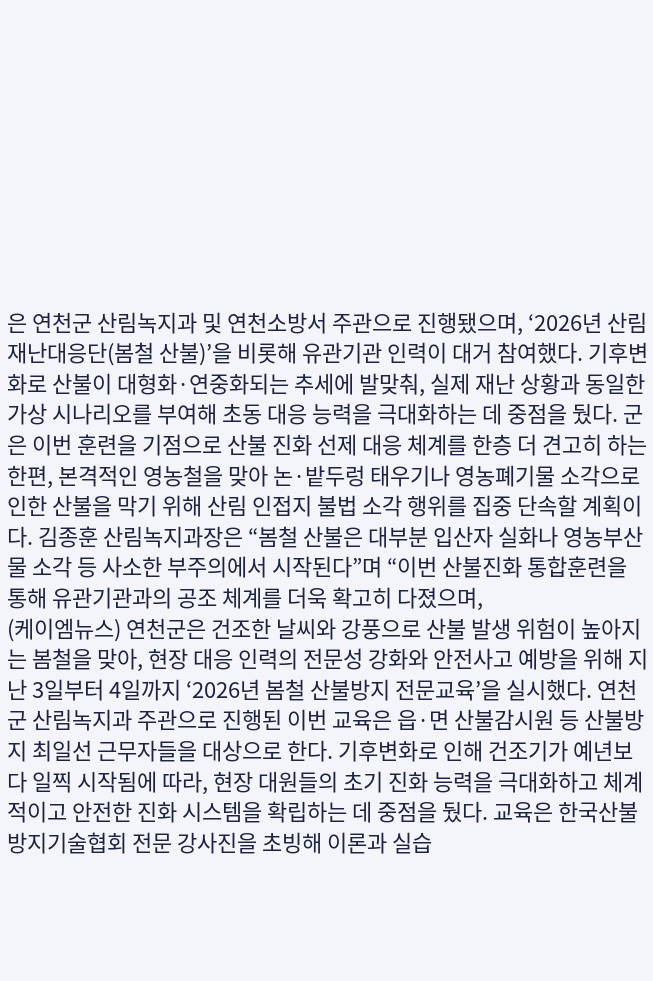은 연천군 산림녹지과 및 연천소방서 주관으로 진행됐으며, ‘2026년 산림재난대응단(봄철 산불)’을 비롯해 유관기관 인력이 대거 참여했다. 기후변화로 산불이 대형화·연중화되는 추세에 발맞춰, 실제 재난 상황과 동일한 가상 시나리오를 부여해 초동 대응 능력을 극대화하는 데 중점을 뒀다. 군은 이번 훈련을 기점으로 산불 진화 선제 대응 체계를 한층 더 견고히 하는 한편, 본격적인 영농철을 맞아 논·밭두렁 태우기나 영농폐기물 소각으로 인한 산불을 막기 위해 산림 인접지 불법 소각 행위를 집중 단속할 계획이다. 김종훈 산림녹지과장은 “봄철 산불은 대부분 입산자 실화나 영농부산물 소각 등 사소한 부주의에서 시작된다”며 “이번 산불진화 통합훈련을 통해 유관기관과의 공조 체계를 더욱 확고히 다졌으며,
(케이엠뉴스) 연천군은 건조한 날씨와 강풍으로 산불 발생 위험이 높아지는 봄철을 맞아, 현장 대응 인력의 전문성 강화와 안전사고 예방을 위해 지난 3일부터 4일까지 ‘2026년 봄철 산불방지 전문교육’을 실시했다. 연천군 산림녹지과 주관으로 진행된 이번 교육은 읍·면 산불감시원 등 산불방지 최일선 근무자들을 대상으로 한다. 기후변화로 인해 건조기가 예년보다 일찍 시작됨에 따라, 현장 대원들의 초기 진화 능력을 극대화하고 체계적이고 안전한 진화 시스템을 확립하는 데 중점을 뒀다. 교육은 한국산불방지기술협회 전문 강사진을 초빙해 이론과 실습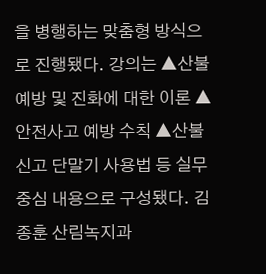을 병행하는 맞춤형 방식으로 진행됐다. 강의는 ▲산불 예방 및 진화에 대한 이론 ▲안전사고 예방 수칙 ▲산불 신고 단말기 사용법 등 실무 중심 내용으로 구성됐다. 김종훈 산림녹지과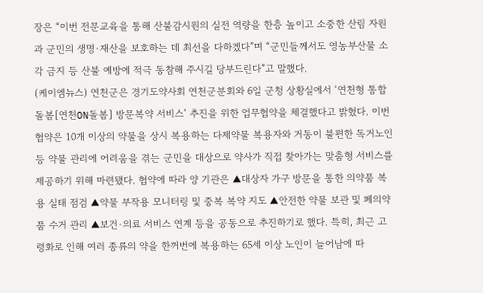장은 “이번 전문교육을 통해 산불감시원의 실전 역량을 한층 높이고 소중한 산림 자원과 군민의 생명·재산을 보호하는 데 최선을 다하겠다”며 “군민들께서도 영농부산물 소각 금지 등 산불 예방에 적극 동참해 주시길 당부드린다”고 말했다.
(케이엠뉴스) 연천군은 경기도약사회 연천군분회와 6일 군청 상황실에서 ‘연천형 통합돌봄[연천ON돌봄] 방문복약 서비스’ 추진을 위한 업무협약을 체결했다고 밝혔다. 이번 협약은 10개 이상의 약물을 상시 복용하는 다제약물 복용자와 거동이 불편한 독거노인 등 약물 관리에 어려움을 겪는 군민을 대상으로 약사가 직접 찾아가는 맞춤형 서비스를 제공하기 위해 마련됐다. 협약에 따라 양 기관은 ▲대상자 가구 방문을 통한 의약품 복용 실태 점검 ▲약물 부작용 모니터링 및 중복 복약 지도 ▲안전한 약물 보관 및 폐의약품 수거 관리 ▲보건·의료 서비스 연계 등을 공동으로 추진하기로 했다. 특히, 최근 고령화로 인해 여러 종류의 약을 한꺼번에 복용하는 65세 이상 노인이 늘어남에 따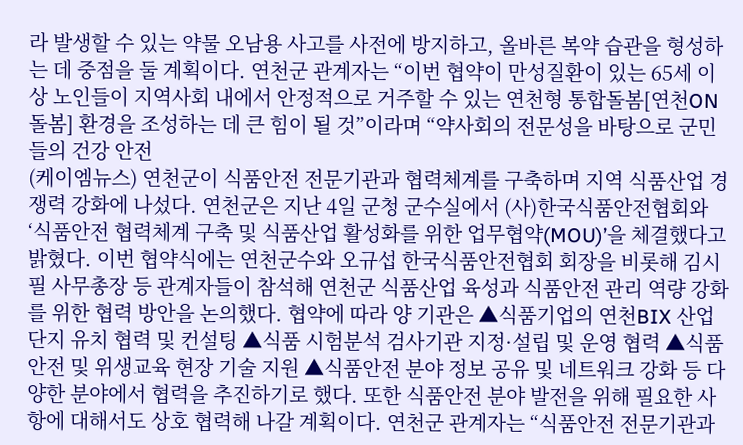라 발생할 수 있는 약물 오남용 사고를 사전에 방지하고, 올바른 복약 습관을 형성하는 데 중점을 둘 계획이다. 연천군 관계자는 “이번 협약이 만성질환이 있는 65세 이상 노인들이 지역사회 내에서 안정적으로 거주할 수 있는 연천형 통합돌봄[연천ON돌봄] 환경을 조성하는 데 큰 힘이 될 것”이라며 “약사회의 전문성을 바탕으로 군민들의 건강 안전
(케이엠뉴스) 연천군이 식품안전 전문기관과 협력체계를 구축하며 지역 식품산업 경쟁력 강화에 나섰다. 연천군은 지난 4일 군청 군수실에서 (사)한국식품안전협회와 ‘식품안전 협력체계 구축 및 식품산업 활성화를 위한 업무협약(MOU)’을 체결했다고 밝혔다. 이번 협약식에는 연천군수와 오규섭 한국식품안전협회 회장을 비롯해 김시필 사무총장 등 관계자들이 참석해 연천군 식품산업 육성과 식품안전 관리 역량 강화를 위한 협력 방안을 논의했다. 협약에 따라 양 기관은 ▲식품기업의 연천BIX 산업단지 유치 협력 및 컨설팅 ▲식품 시험분석 검사기관 지정·설립 및 운영 협력 ▲식품안전 및 위생교육 현장 기술 지원 ▲식품안전 분야 정보 공유 및 네트워크 강화 등 다양한 분야에서 협력을 추진하기로 했다. 또한 식품안전 분야 발전을 위해 필요한 사항에 대해서도 상호 협력해 나갈 계획이다. 연천군 관계자는 “식품안전 전문기관과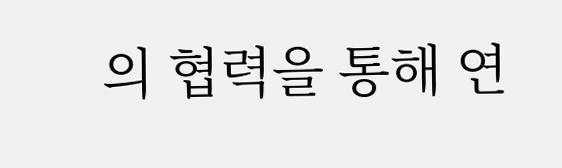의 협력을 통해 연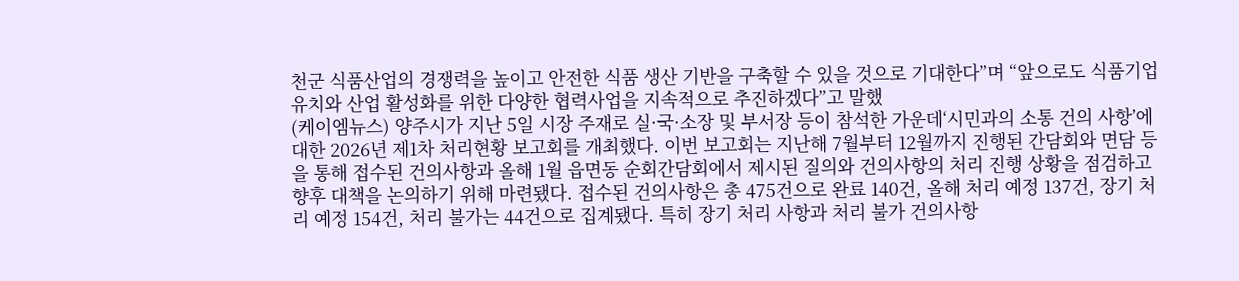천군 식품산업의 경쟁력을 높이고 안전한 식품 생산 기반을 구축할 수 있을 것으로 기대한다”며 “앞으로도 식품기업 유치와 산업 활성화를 위한 다양한 협력사업을 지속적으로 추진하겠다”고 말했
(케이엠뉴스) 양주시가 지난 5일 시장 주재로 실·국·소장 및 부서장 등이 참석한 가운데‘시민과의 소통 건의 사항’에 대한 2026년 제1차 처리현황 보고회를 개최했다. 이번 보고회는 지난해 7월부터 12월까지 진행된 간담회와 면담 등을 통해 접수된 건의사항과 올해 1월 읍면동 순회간담회에서 제시된 질의와 건의사항의 처리 진행 상황을 점검하고 향후 대책을 논의하기 위해 마련됐다. 접수된 건의사항은 총 475건으로 완료 140건, 올해 처리 예정 137건, 장기 처리 예정 154건, 처리 불가는 44건으로 집계됐다. 특히 장기 처리 사항과 처리 불가 건의사항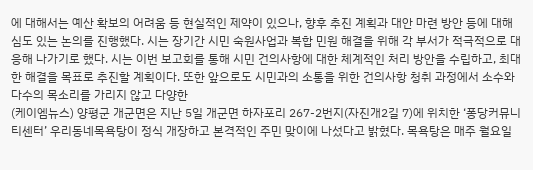에 대해서는 예산 확보의 어려움 등 현실적인 제약이 있으나, 향후 추진 계획과 대안 마련 방안 등에 대해 심도 있는 논의를 진행했다. 시는 장기간 시민 숙원사업과 복합 민원 해결을 위해 각 부서가 적극적으로 대응해 나가기로 했다. 시는 이번 보고회를 통해 시민 건의사항에 대한 체계적인 처리 방안을 수립하고, 최대한 해결을 목표로 추진할 계획이다. 또한 앞으로도 시민과의 소통을 위한 건의사항 청취 과정에서 소수와 다수의 목소리를 가리지 않고 다양한
(케이엠뉴스) 양평군 개군면은 지난 5일 개군면 하자포리 267-2번지(자진개2길 7)에 위치한 ‘퐁당커뮤니티센터’ 우리동네목욕탕이 정식 개장하고 본격적인 주민 맞이에 나섰다고 밝혔다. 목욕탕은 매주 월요일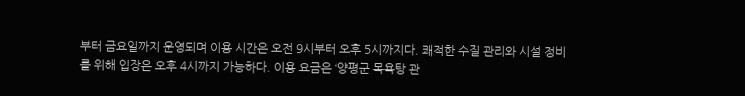부터 금요일까지 운영되며 이용 시간은 오전 9시부터 오후 5시까지다. 쾌적한 수질 관리와 시설 정비를 위해 입장은 오후 4시까지 가능하다. 이용 요금은 ‘양평군 목욕탕 관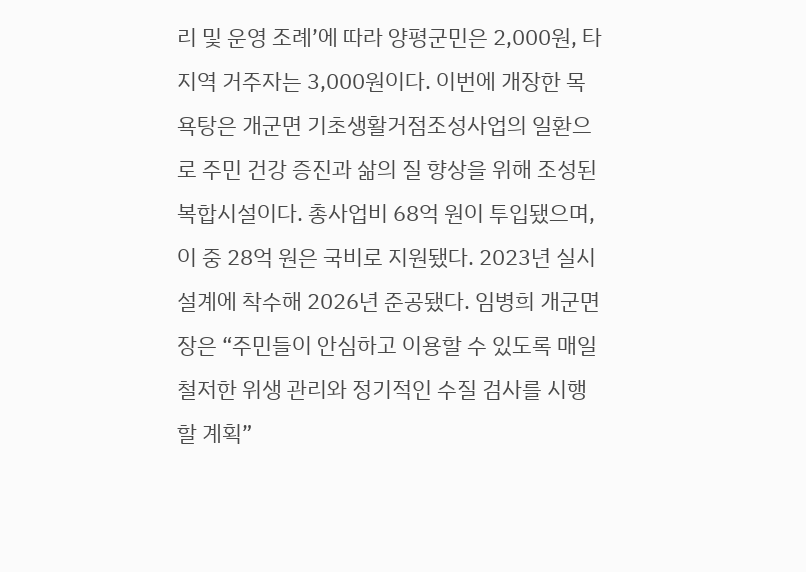리 및 운영 조례’에 따라 양평군민은 2,000원, 타 지역 거주자는 3,000원이다. 이번에 개장한 목욕탕은 개군면 기초생활거점조성사업의 일환으로 주민 건강 증진과 삶의 질 향상을 위해 조성된 복합시설이다. 총사업비 68억 원이 투입됐으며, 이 중 28억 원은 국비로 지원됐다. 2023년 실시설계에 착수해 2026년 준공됐다. 임병희 개군면장은 “주민들이 안심하고 이용할 수 있도록 매일 철저한 위생 관리와 정기적인 수질 검사를 시행할 계획”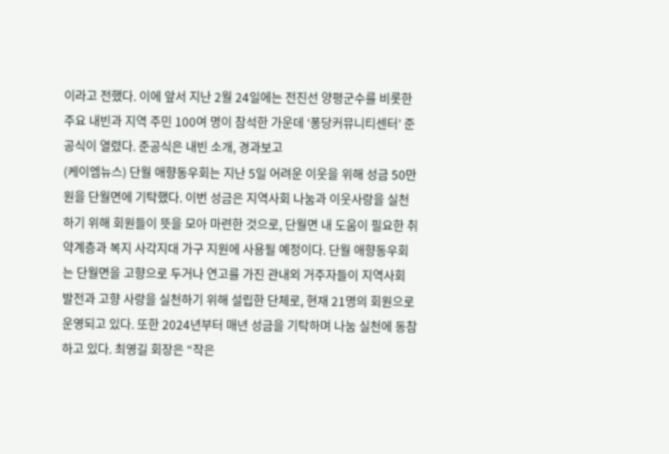이라고 전했다. 이에 앞서 지난 2월 24일에는 전진선 양평군수를 비롯한 주요 내빈과 지역 주민 100여 명이 참석한 가운데 ‘퐁당커뮤니티센터’ 준공식이 열렸다. 준공식은 내빈 소개, 경과보고
(케이엠뉴스) 단월 애향동우회는 지난 5일 어려운 이웃을 위해 성금 50만 원을 단월면에 기탁했다. 이번 성금은 지역사회 나눔과 이웃사랑을 실천하기 위해 회원들이 뜻을 모아 마련한 것으로, 단월면 내 도움이 필요한 취약계층과 복지 사각지대 가구 지원에 사용될 예정이다. 단월 애향동우회는 단월면을 고향으로 두거나 연고를 가진 관내외 거주자들이 지역사회 발전과 고향 사랑을 실천하기 위해 설립한 단체로, 현재 21명의 회원으로 운영되고 있다. 또한 2024년부터 매년 성금을 기탁하며 나눔 실천에 동참하고 있다. 최영길 회장은 “작은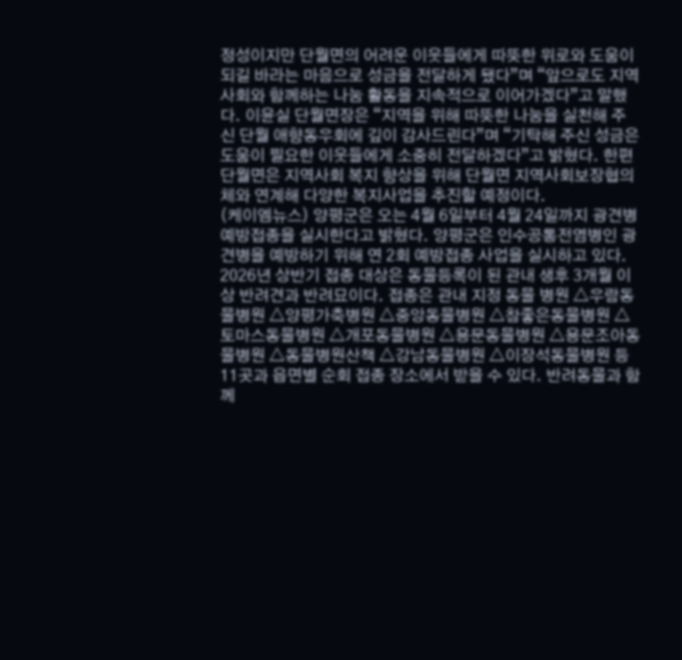정성이지만 단월면의 어려운 이웃들에게 따뜻한 위로와 도움이 되길 바라는 마음으로 성금을 전달하게 됐다”며 “앞으로도 지역사회와 함께하는 나눔 활동을 지속적으로 이어가겠다”고 말했다. 이윤실 단월면장은 “지역을 위해 따뜻한 나눔을 실천해 주신 단월 애향동우회에 깊이 감사드린다”며 “기탁해 주신 성금은 도움이 필요한 이웃들에게 소중히 전달하겠다”고 밝혔다. 한편 단월면은 지역사회 복지 향상을 위해 단월면 지역사회보장협의체와 연계해 다양한 복지사업을 추진할 예정이다.
(케이엠뉴스) 양평군은 오는 4월 6일부터 4월 24일까지 광견병 예방접종을 실시한다고 밝혔다. 양평군은 인수공통전염병인 광견병을 예방하기 위해 연 2회 예방접종 사업을 실시하고 있다. 2026년 상반기 접종 대상은 동물등록이 된 관내 생후 3개월 이상 반려견과 반려묘이다. 접종은 관내 지정 동물 병원 △우람동물병원 △양평가축병원 △중앙동물병원 △참좋은동물병원 △토마스동물병원 △개포동물병원 △용문동물병원 △용문조아동물병원 △동물병원산책 △강남동물병원 △이장석동물병원 등 11곳과 읍면별 순회 접종 장소에서 받을 수 있다. 반려동물과 함께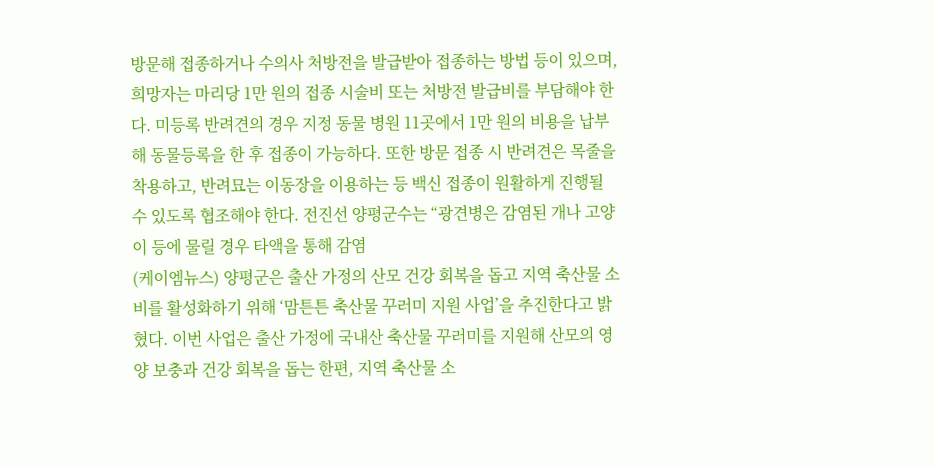방문해 접종하거나 수의사 처방전을 발급받아 접종하는 방법 등이 있으며, 희망자는 마리당 1만 원의 접종 시술비 또는 처방전 발급비를 부담해야 한다. 미등록 반려견의 경우 지정 동물 병원 11곳에서 1만 원의 비용을 납부해 동물등록을 한 후 접종이 가능하다. 또한 방문 접종 시 반려견은 목줄을 착용하고, 반려묘는 이동장을 이용하는 등 백신 접종이 원활하게 진행될 수 있도록 협조해야 한다. 전진선 양평군수는 “광견병은 감염된 개나 고양이 등에 물릴 경우 타액을 통해 감염
(케이엠뉴스) 양평군은 출산 가정의 산모 건강 회복을 돕고 지역 축산물 소비를 활성화하기 위해 ‘맘튼튼 축산물 꾸러미 지원 사업’을 추진한다고 밝혔다. 이번 사업은 출산 가정에 국내산 축산물 꾸러미를 지원해 산모의 영양 보충과 건강 회복을 돕는 한편, 지역 축산물 소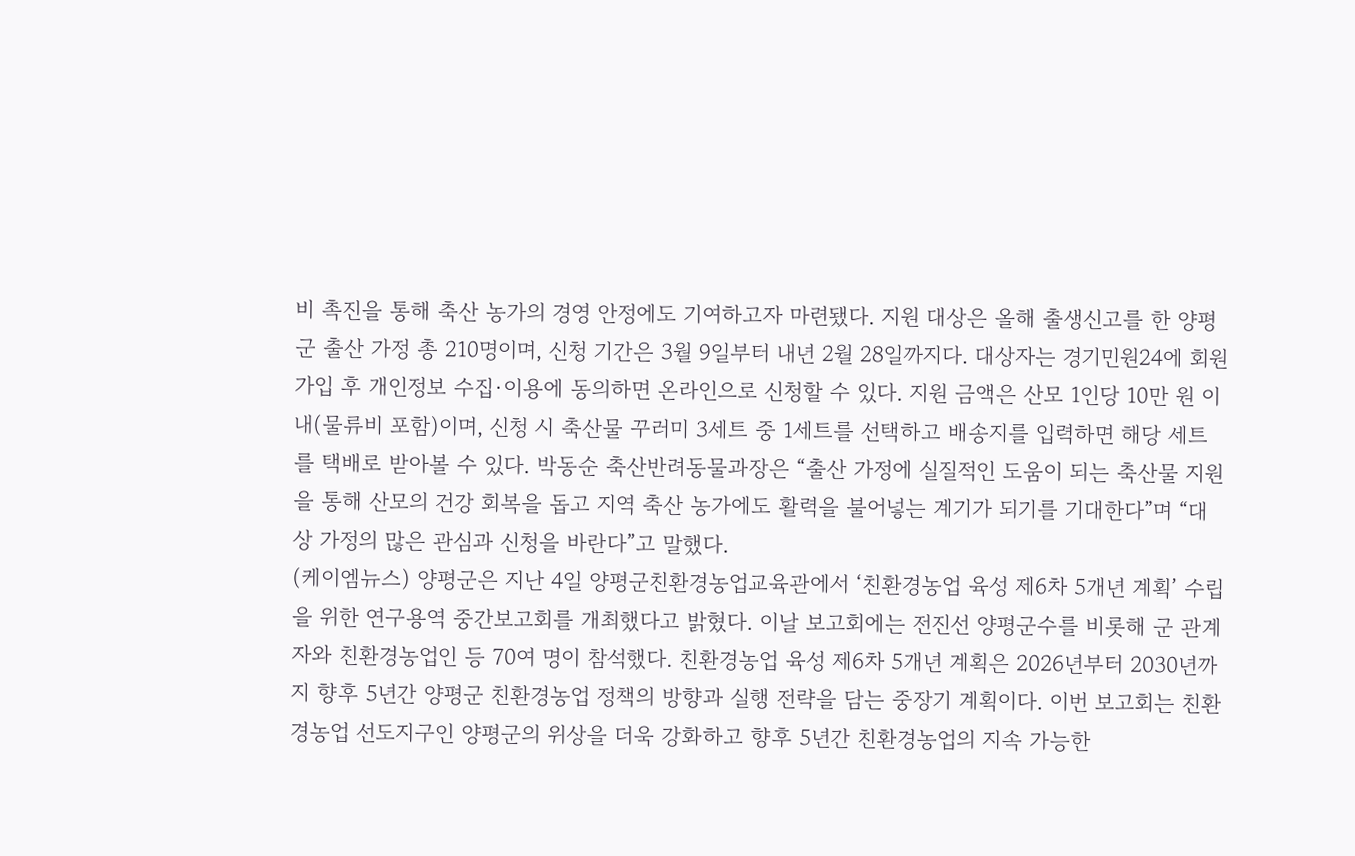비 촉진을 통해 축산 농가의 경영 안정에도 기여하고자 마련됐다. 지원 대상은 올해 출생신고를 한 양평군 출산 가정 총 210명이며, 신청 기간은 3월 9일부터 내년 2월 28일까지다. 대상자는 경기민원24에 회원가입 후 개인정보 수집·이용에 동의하면 온라인으로 신청할 수 있다. 지원 금액은 산모 1인당 10만 원 이내(물류비 포함)이며, 신청 시 축산물 꾸러미 3세트 중 1세트를 선택하고 배송지를 입력하면 해당 세트를 택배로 받아볼 수 있다. 박동순 축산반려동물과장은 “출산 가정에 실질적인 도움이 되는 축산물 지원을 통해 산모의 건강 회복을 돕고 지역 축산 농가에도 활력을 불어넣는 계기가 되기를 기대한다”며 “대상 가정의 많은 관심과 신청을 바란다”고 말했다.
(케이엠뉴스) 양평군은 지난 4일 양평군친환경농업교육관에서 ‘친환경농업 육성 제6차 5개년 계획’ 수립을 위한 연구용역 중간보고회를 개최했다고 밝혔다. 이날 보고회에는 전진선 양평군수를 비롯해 군 관계자와 친환경농업인 등 70여 명이 참석했다. 친환경농업 육성 제6차 5개년 계획은 2026년부터 2030년까지 향후 5년간 양평군 친환경농업 정책의 방향과 실행 전략을 담는 중장기 계획이다. 이번 보고회는 친환경농업 선도지구인 양평군의 위상을 더욱 강화하고 향후 5년간 친환경농업의 지속 가능한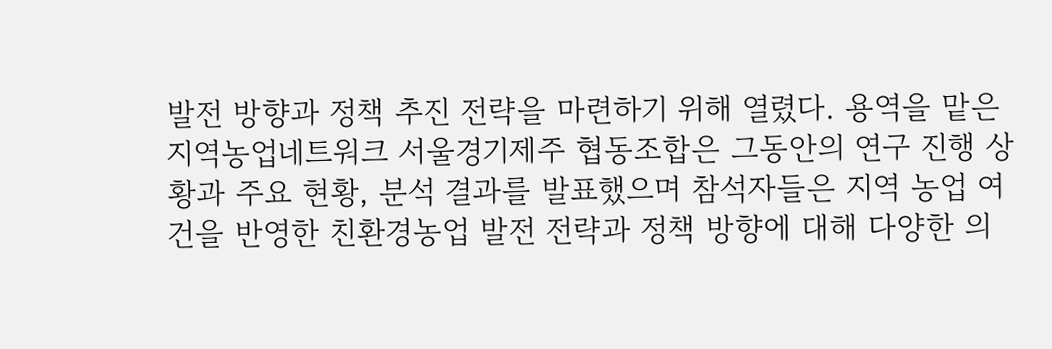발전 방향과 정책 추진 전략을 마련하기 위해 열렸다. 용역을 맡은 지역농업네트워크 서울경기제주 협동조합은 그동안의 연구 진행 상황과 주요 현황, 분석 결과를 발표했으며 참석자들은 지역 농업 여건을 반영한 친환경농업 발전 전략과 정책 방향에 대해 다양한 의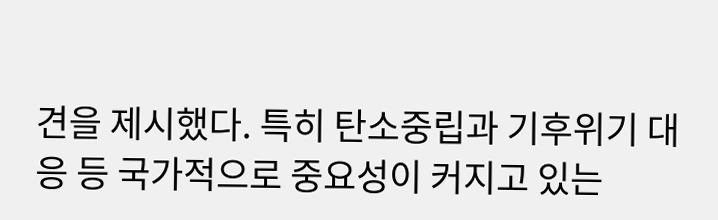견을 제시했다. 특히 탄소중립과 기후위기 대응 등 국가적으로 중요성이 커지고 있는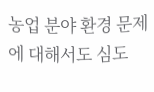농업 분야 환경 문제에 대해서도 심도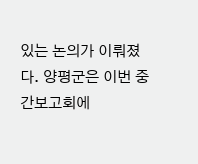있는 논의가 이뤄졌다. 양평군은 이번 중간보고회에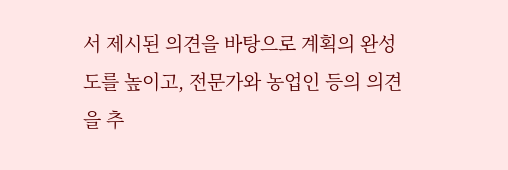서 제시된 의견을 바탕으로 계획의 완성도를 높이고, 전문가와 농업인 등의 의견을 추